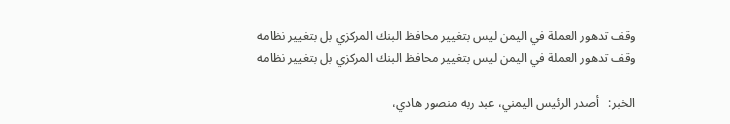وقف تدهور العملة في اليمن ليس بتغيير محافظ البنك المركزي بل بتغيير نظامه
وقف تدهور العملة في اليمن ليس بتغيير محافظ البنك المركزي بل بتغيير نظامه

الخبر:   أصدر الرئيس اليمني، عبد ربه منصور هادي،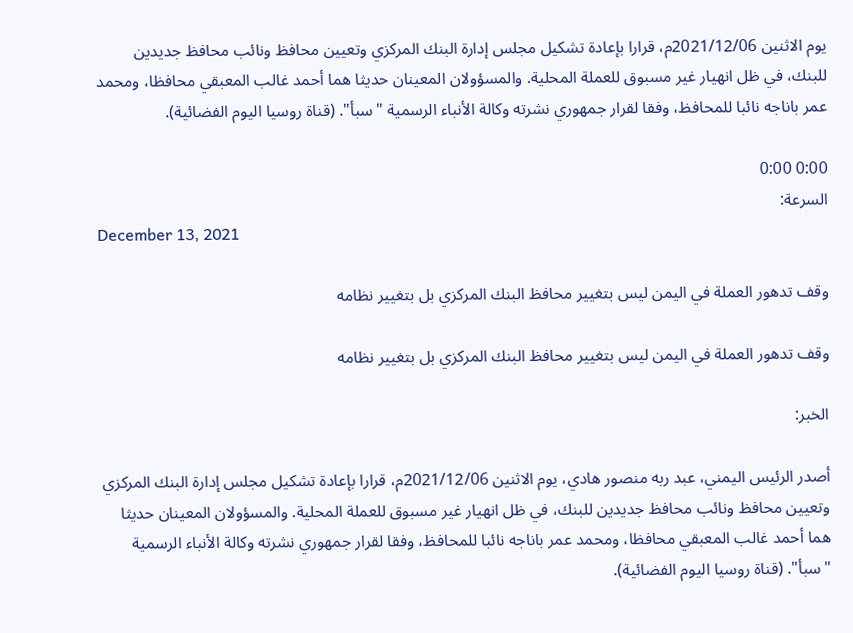يوم الاثنين 2021/12/06م، قرارا بإعادة تشكيل مجلس إدارة البنك المركزي وتعيين محافظ ونائب محافظ جديدين للبنك، في ظل انهيار غير مسبوق للعملة المحلية. والمسؤولان المعينان حديثا هما أحمد غالب المعبقي محافظا، ومحمد عمر باناجه نائبا للمحافظ، وفقا لقرار جمهوري نشرته وكالة الأنباء الرسمية "سبأ". (قناة روسيا اليوم الفضائية).

0:00 0:00
السرعة:
December 13, 2021

وقف تدهور العملة في اليمن ليس بتغيير محافظ البنك المركزي بل بتغيير نظامه

وقف تدهور العملة في اليمن ليس بتغيير محافظ البنك المركزي بل بتغيير نظامه

الخبر:

أصدر الرئيس اليمني، عبد ربه منصور هادي، يوم الاثنين 2021/12/06م، قرارا بإعادة تشكيل مجلس إدارة البنك المركزي وتعيين محافظ ونائب محافظ جديدين للبنك، في ظل انهيار غير مسبوق للعملة المحلية. والمسؤولان المعينان حديثا هما أحمد غالب المعبقي محافظا، ومحمد عمر باناجه نائبا للمحافظ، وفقا لقرار جمهوري نشرته وكالة الأنباء الرسمية "سبأ". (قناة روسيا اليوم الفضائية).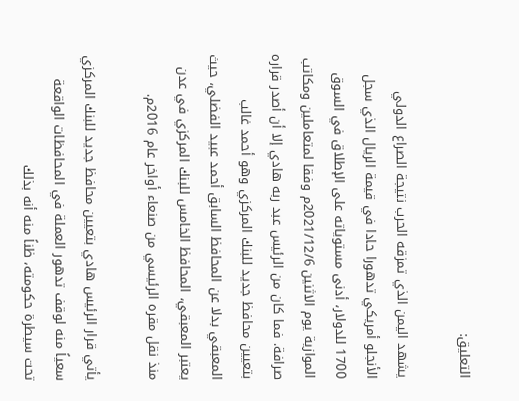التعليق:

يشهد اليمن الذي تمزقه الحرب نتيجة الصراع الدولي الأنجلو أمريكي تدهورا حادا في قيمة الريال الذي سجل 1700 للدولار، أدنى مستوياته على الإطلاق في السوق الموازية يوم الاثنين 2021/12/6م وفقا لمتعاملين ومكاتب صرافة. فما كان من الرئيس عبد ربه هادي إلا أن أصدر قراره بتعيين محافظ جديد للبنك المركزي وهو أحمد غالب المعبقي بدلا عن المحافظ السابق أحمد عبيد الفضلي، حيث يعتبر المعبقي، المحافظ الخامس للبنك المركزي في عدن منذ نقل مقره الرئيسي من صنعاء أواخر عام 2016م.

يأتي قرار الرئيس هادي بتعيين محافظ جديد للبنك المركزي سعياً منه لوقف تدهور العملة في المحافظات الواقعة تحت سيطرة حكومته، ظناً منه أنه بذلك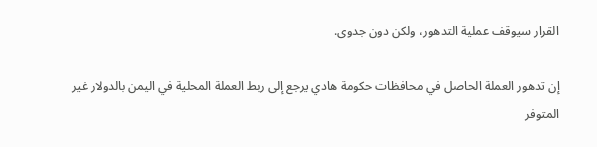القرار سيوقف عملية التدهور، ولكن دون جدوى.

إن تدهور العملة الحاصل في محافظات حكومة هادي يرجع إلى ربط العملة المحلية في اليمن بالدولار غير المتوفر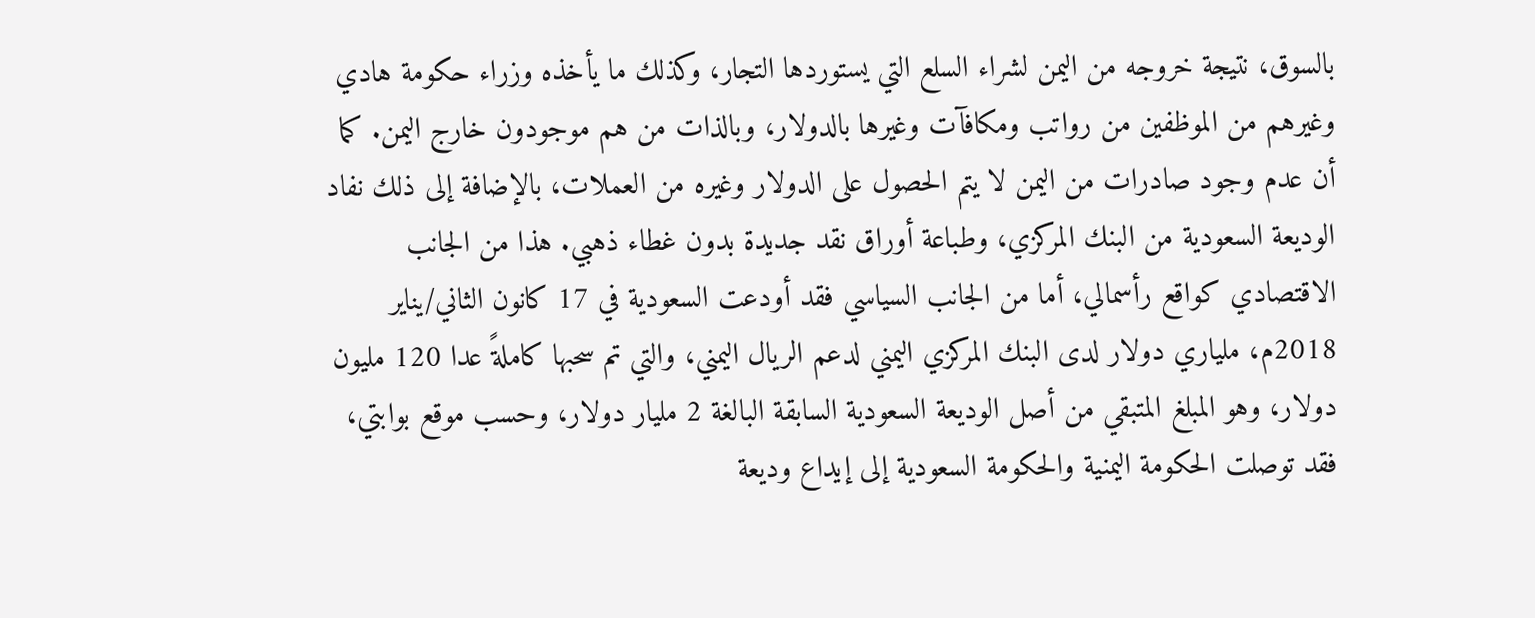بالسوق، نتيجة خروجه من اليمن لشراء السلع التي يستوردها التجار، وكذلك ما يأخذه وزراء حكومة هادي وغيرهم من الموظفين من رواتب ومكافآت وغيرها بالدولار، وبالذات من هم موجودون خارج اليمن. كما أن عدم وجود صادرات من اليمن لا يتم الحصول على الدولار وغيره من العملات، بالإضافة إلى ذلك نفاد الوديعة السعودية من البنك المركزي، وطباعة أوراق نقد جديدة بدون غطاء ذهبي. هذا من الجانب الاقتصادي كواقع رأسمالي، أما من الجانب السياسي فقد أودعت السعودية في 17 كانون الثاني/يناير 2018م، ملياري دولار لدى البنك المركزي اليمني لدعم الريال اليمني، والتي تم سحبها كاملةً عدا 120 مليون دولار، وهو المبلغ المتبقي من أصل الوديعة السعودية السابقة البالغة 2 مليار دولار، وحسب موقع بوابتي، فقد توصلت الحكومة اليمنية والحكومة السعودية إلى إيداع وديعة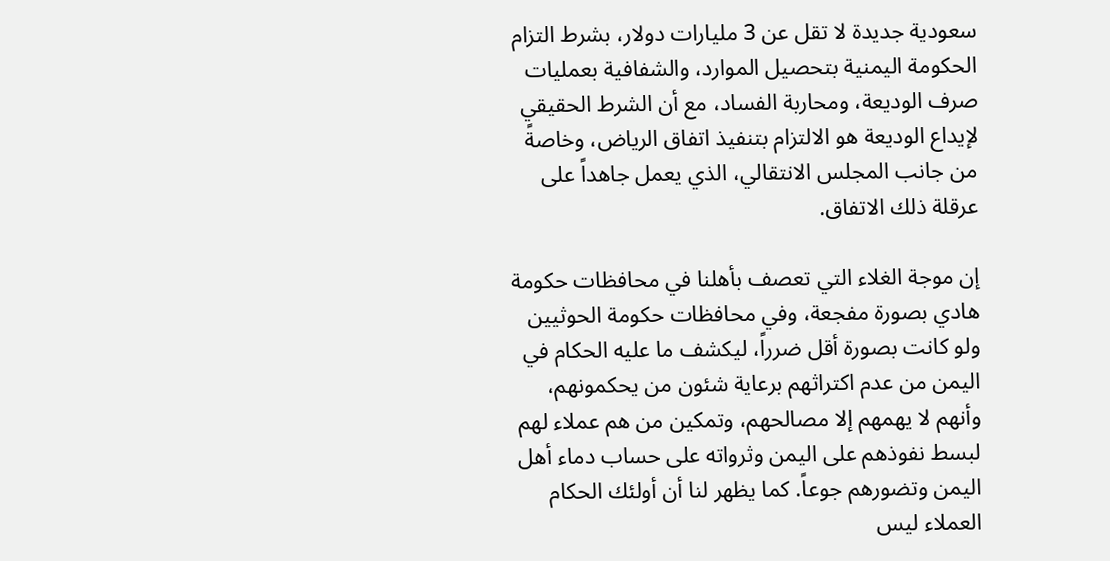سعودية جديدة لا تقل عن 3 مليارات دولار، بشرط التزام الحكومة اليمنية بتحصيل الموارد، والشفافية بعمليات صرف الوديعة، ومحاربة الفساد، مع أن الشرط الحقيقي لإيداع الوديعة هو الالتزام بتنفيذ اتفاق الرياض، وخاصةً من جانب المجلس الانتقالي، الذي يعمل جاهداً على عرقلة ذلك الاتفاق.

إن موجة الغلاء التي تعصف بأهلنا في محافظات حكومة هادي بصورة مفجعة، وفي محافظات حكومة الحوثيين ولو كانت بصورة أقل ضرراً، ليكشف ما عليه الحكام في اليمن من عدم اكتراثهم برعاية شئون من يحكمونهم، وأنهم لا يهمهم إلا مصالحهم، وتمكين من هم عملاء لهم لبسط نفوذهم على اليمن وثرواته على حساب دماء أهل اليمن وتضورهم جوعاً. كما يظهر لنا أن أولئك الحكام العملاء ليس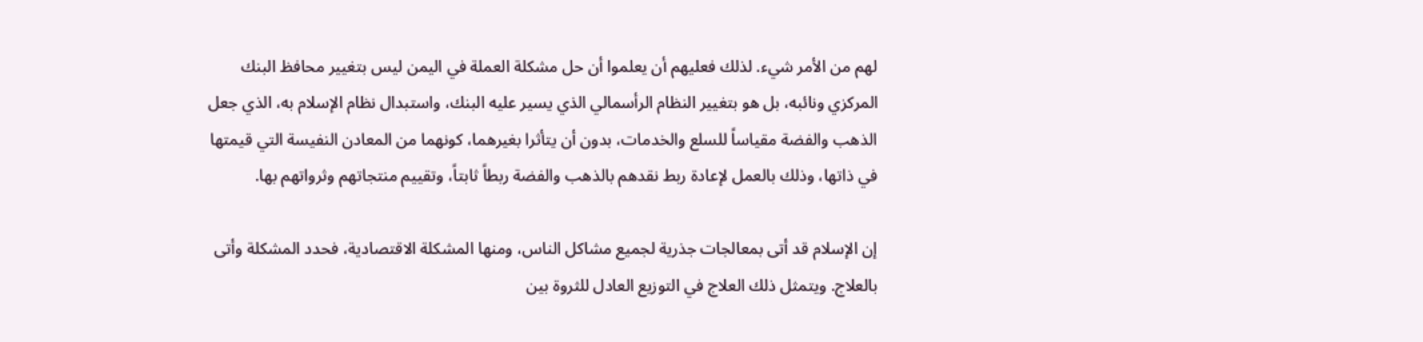لهم من الأمر شيء. لذلك فعليهم أن يعلموا أن حل مشكلة العملة في اليمن ليس بتغيير محافظ البنك المركزي ونائبه، بل هو بتغيير النظام الرأسمالي الذي يسير عليه البنك، واستبدال نظام الإسلام به، الذي جعل الذهب والفضة مقياساً للسلع والخدمات، بدون أن يتأثرا بغيرهما، كونهما من المعادن النفيسة التي قيمتها في ذاتها، وذلك بالعمل لإعادة ربط نقدهم بالذهب والفضة ربطاً ثابتاً، وتقييم منتجاتهم وثرواتهم بها.

إن الإسلام قد أتى بمعالجات جذرية لجميع مشاكل الناس، ومنها المشكلة الاقتصادية، فحدد المشكلة وأتى بالعلاج. ويتمثل ذلك العلاج في التوزيع العادل للثروة بين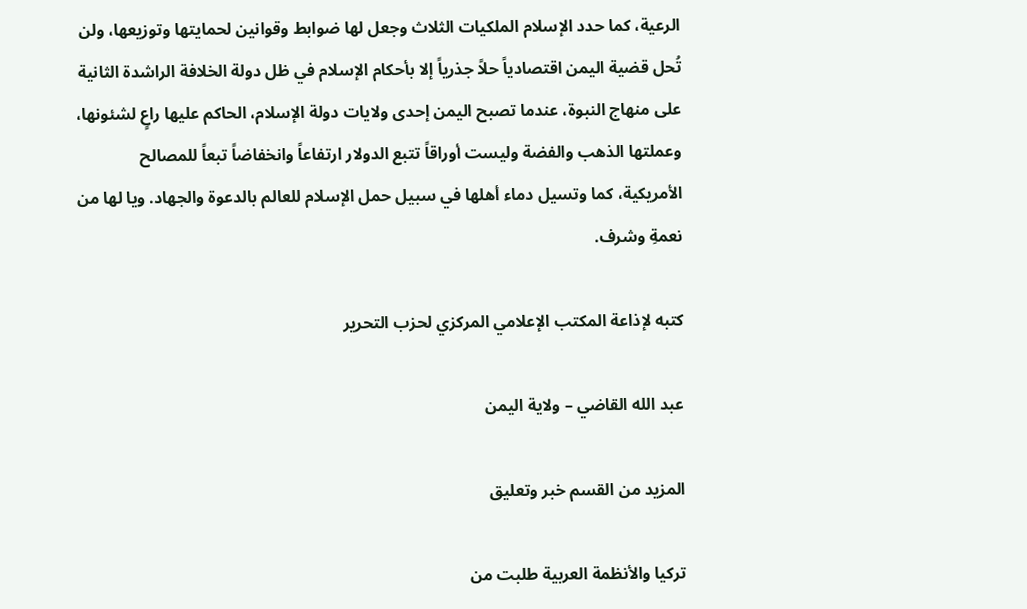الرعية، كما حدد الإسلام الملكيات الثلاث وجعل لها ضوابط وقوانين لحمايتها وتوزيعها، ولن تُحل قضية اليمن اقتصادياً حلاً جذرياً إلا بأحكام الإسلام في ظل دولة الخلافة الراشدة الثانية على منهاج النبوة، عندما تصبح اليمن إحدى ولايات دولة الإسلام، الحاكم عليها راعٍ لشئونها، وعملتها الذهب والفضة وليست أوراقاً تتبع الدولار ارتفاعاً وانخفاضاً تبعاً للمصالح الأمريكية، كما وتسيل دماء أهلها في سبيل حمل الإسلام للعالم بالدعوة والجهاد. ويا لها من نعمةِ وشرف.

كتبه لإذاعة المكتب الإعلامي المركزي لحزب التحرير

عبد الله القاضي – ولاية اليمن

المزيد من القسم خبر وتعليق

تركيا والأنظمة العربية طلبت من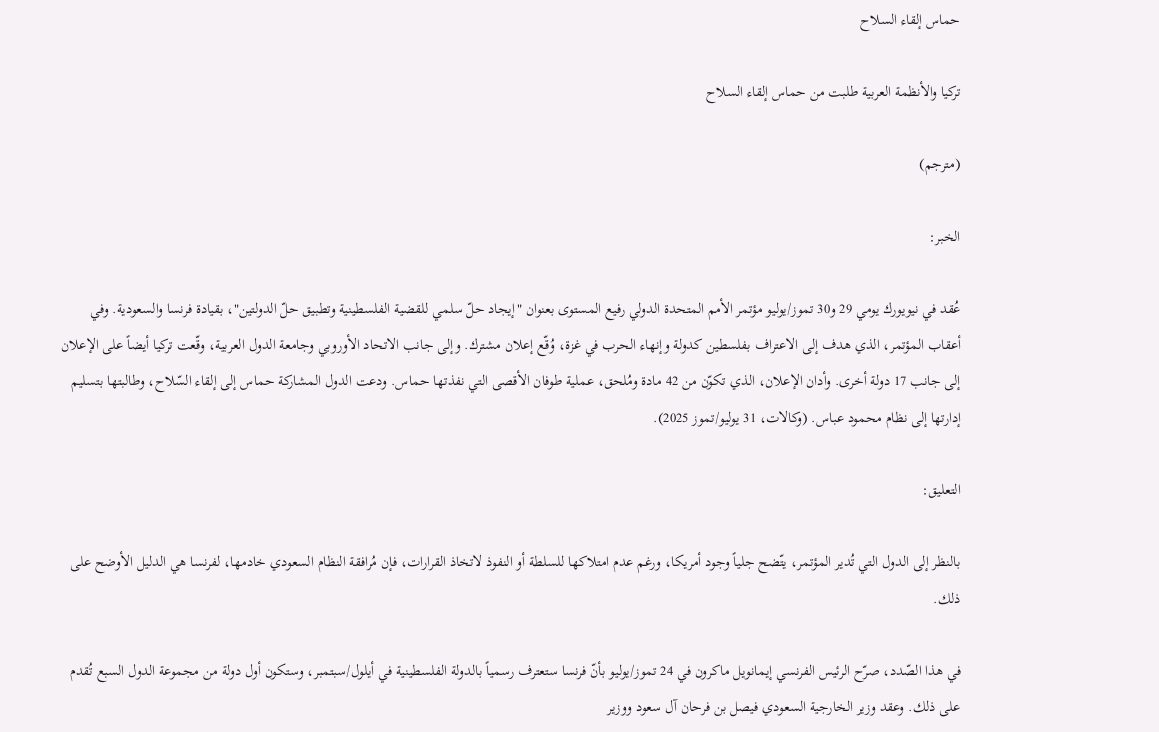حماس إلقاء السلاح

تركيا والأنظمة العربية طلبت من حماس إلقاء السلاح

(مترجم)

الخبر:

عُقد في نيويورك يومي 29 و30 تموز/يوليو مؤتمر الأمم المتحدة الدولي رفيع المستوى بعنوان "إيجاد حلّ سلمي للقضية الفلسطينية وتطبيق حلّ الدولتين"، بقيادة فرنسا والسعودية. وفي أعقاب المؤتمر، الذي هدف إلى الاعتراف بفلسطين كدولة وإنهاء الحرب في غزة، وُقّع إعلان مشترك. وإلى جانب الاتحاد الأوروبي وجامعة الدول العربية، وقّعت تركيا أيضاً على الإعلان إلى جانب 17 دولة أخرى. وأدان الإعلان، الذي تكوّن من 42 مادة ومُلحق، عملية طوفان الأقصى التي نفذتها حماس. ودعت الدول المشاركة حماس إلى إلقاء السّلاح، وطالبتها بتسليم إدارتها إلى نظام محمود عباس. (وكالات، 31 يوليو/تموز 2025).

التعليق:

بالنظر إلى الدول التي تُدير المؤتمر، يتّضح جلياً وجود أمريكا، ورغم عدم امتلاكها للسلطة أو النفوذ لاتخاذ القرارات، فإن مُرافقة النظام السعودي خادمها، لفرنسا هي الدليل الأوضح على ذلك.

في هذا الصّدد، صرّح الرئيس الفرنسي إيمانويل ماكرون في 24 تموز/يوليو بأنّ فرنسا ستعترف رسمياً بالدولة الفلسطينية في أيلول/سبتمبر، وستكون أول دولة من مجموعة الدول السبع تُقدم على ذلك. وعقد وزير الخارجية السعودي فيصل بن فرحان آل سعود ووزير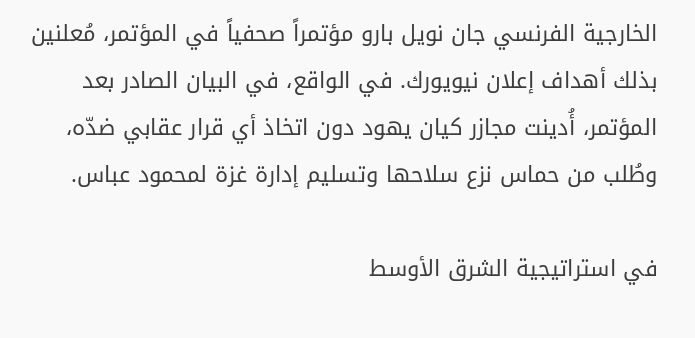الخارجية الفرنسي جان نويل بارو مؤتمراً صحفياً في المؤتمر، مُعلنين بذلك أهداف إعلان نيويورك. في الواقع، في البيان الصادر بعد المؤتمر، أُدينت مجازر كيان يهود دون اتخاذ أي قرار عقابي ضدّه، وطُلب من حماس نزع سلاحها وتسليم إدارة غزة لمحمود عباس.

في استراتيجية الشرق الأوسط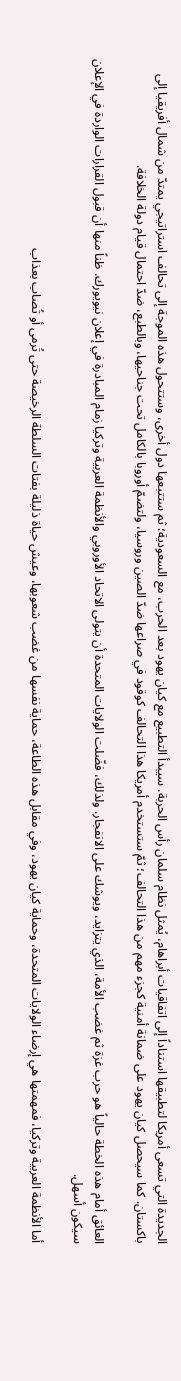الجديدة التي تسعى أمريكا لتطبيقها استناداً إلى اتفاقيات أبراهام، يُمثل نظام سلمان رأس الحربة. سيبدأ التطبيع مع كيان يهود بعد الحرب، مع السعودية؛ ثم ستتبعها دول أخرى، وستتحول هذه الموجة إلى تحالف استراتيجي يمتدّ من شمال أفريقيا إلى باكستان. كما سيحصل كيان يهود على ضمانة أمنية كجزء مهم من هذا التحالف؛ ثمّ ستستخدم أمريكا هذا التحالف كوقود في صراعها ضدّ الصين وروسيا، ولتضمّ أوروبا بالكامل تحت جناحيها، وبالطبع، ضدّ احتمال قيام دولة الخلافة.

العائق أمام هذه الخطة حالياً هو حرب غزة ثم غضب الأمة، الذي يتزايد، ويوشك على الانفجار. ولذلك، فضّلت الولايات المتحدة أن يتولى الاتحاد الأوروبي والأنظمة العربية وتركيا زمام المبادرة في إعلان نيويورك. ظناً منها أن قبول القرارات الواردة في الإعلان سيكون أسهل.

أما الأنظمة العربية وتركيا، فمهمتها هي إرضاء الولايات المتحدة، وحماية كيان يهود، وفي مقابل هذه الطاعة، حماية نفسها من غضب شعوبها، وعيش حياة ذليلة بفتات السلطة الرخيصة حتى تُرمى أو تُصاب بعذاب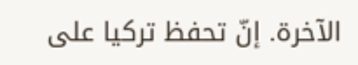الآخرة. إنّ تحفظ تركيا على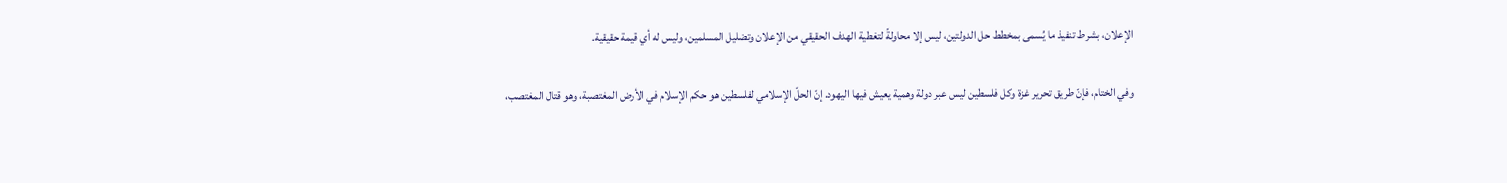الإعلان، بشرط تنفيذ ما يُسمى بمخطط حل الدولتين، ليس إلا محاولةً لتغطية الهدف الحقيقي من الإعلان وتضليل المسلمين، وليس له أي قيمة حقيقية.

وفي الختام، فإنّ طريق تحرير غزة وكل فلسطين ليس عبر دولة وهمية يعيش فيها اليهود. إنّ الحلّ الإسلامي لفلسطين هو حكم الإسلام في الأرض المغتصبة، وهو قتال المغتصب،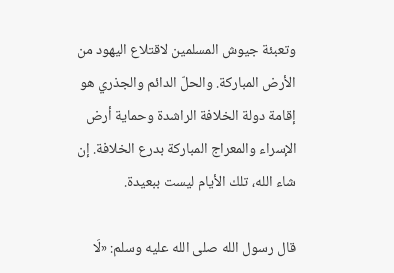وتعبئة جيوش المسلمين لاقتلاع اليهود من الأرض المباركة. والحلّ الدائم والجذري هو إقامة دولة الخلافة الراشدة وحماية أرض الإسراء والمعراج المباركة بدرع الخلافة. إن شاء الله، تلك الأيام ليست ببعيدة.

قال رسول الله صلى الله عليه وسلم: «لَا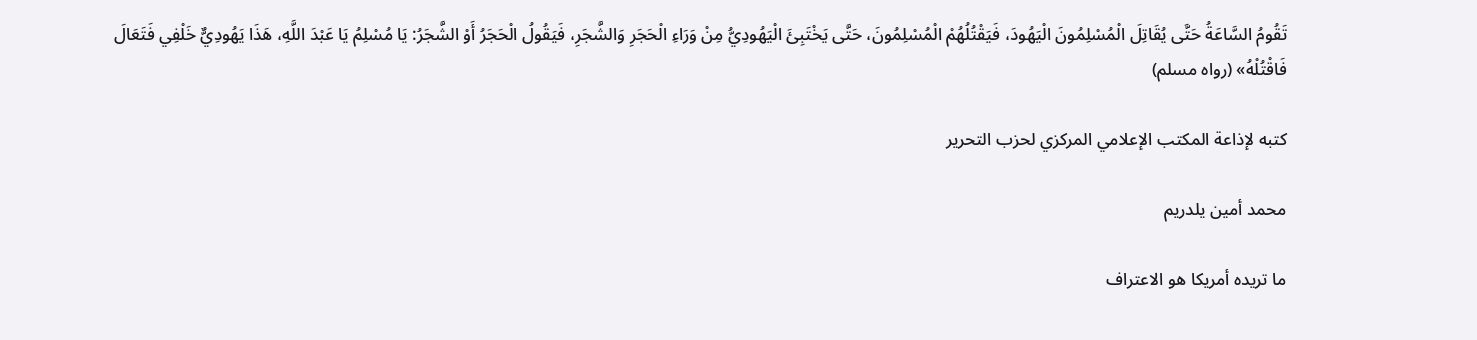تَقُومُ السَّاعَةُ حَتَّى يُقَاتِلَ الْمُسْلِمُونَ الْيَهُودَ، فَيَقْتُلُهُمْ الْمُسْلِمُونَ، حَتَّى يَخْتَبِئَ الْيَهُودِيُّ مِنْ وَرَاءِ الْحَجَرِ وَالشَّجَرِ، فَيَقُولُ الْحَجَرُ أَوْ الشَّجَرُ: يَا مُسْلِمُ يَا عَبْدَ اللَّهِ، هَذَا يَهُودِيٌّ خَلْفِي فَتَعَالَ فَاقْتُلْهُ» (رواه مسلم)

كتبه لإذاعة المكتب الإعلامي المركزي لحزب التحرير

محمد أمين يلدريم

ما تريده أمريكا هو الاعتراف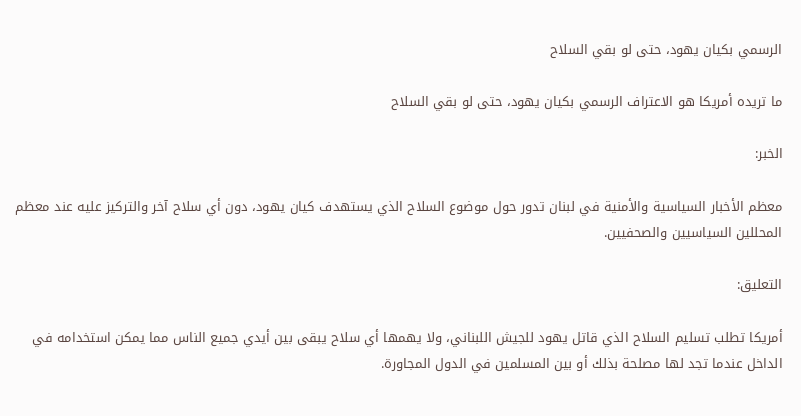الرسمي بكيان يهود، حتى لو بقي السلاح

ما تريده أمريكا هو الاعتراف الرسمي بكيان يهود، حتى لو بقي السلاح

الخبر:

معظم الأخبار السياسية والأمنية في لبنان تدور حول موضوع السلاح الذي يستهدف كيان يهود، دون أي سلاح آخر والتركيز عليه عند معظم المحللين السياسيين والصحفيين.

التعليق:

أمريكا تطلب تسليم السلاح الذي قاتل يهود للجيش اللبناني، ولا يهمها أي سلاح يبقى بين أيدي جميع الناس مما يمكن استخدامه في الداخل عندما تجد لها مصلحة بذلك أو بين المسلمين في الدول المجاورة.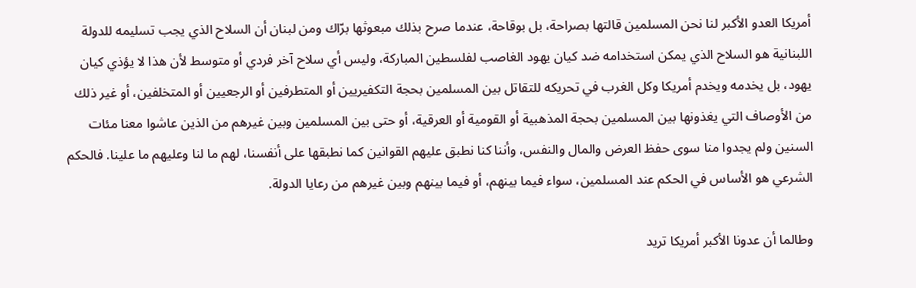أمريكا العدو الأكبر لنا نحن المسلمين قالتها بصراحة، بل بوقاحة، عندما صرح بذلك مبعوثها برّاك ومن لبنان أن السلاح الذي يجب تسليمه للدولة اللبنانية هو السلاح الذي يمكن استخدامه ضد كيان يهود الغاصب لفلسطين المباركة، وليس أي سلاح آخر فردي أو متوسط لأن هذا لا يؤذي كيان يهود، بل يخدمه ويخدم أمريكا وكل الغرب في تحريكه للتقاتل بين المسلمين بحجة التكفيريين أو المتطرفين أو الرجعيين أو المتخلفين، أو غير ذلك من الأوصاف التي يغذونها بين المسلمين بحجة المذهبية أو القومية أو العرقية، أو حتى بين المسلمين وبين غيرهم من الذين عاشوا معنا مئات السنين ولم يجدوا منا سوى حفظ العرض والمال والنفس، وأننا كنا نطبق عليهم القوانين كما نطبقها على أنفسنا، لهم ما لنا وعليهم ما علينا. فالحكم الشرعي هو الأساس في الحكم عند المسلمين، سواء فيما بينهم، أو فيما بينهم وبين غيرهم من رعايا الدولة.

وطالما أن عدونا الأكبر أمريكا تريد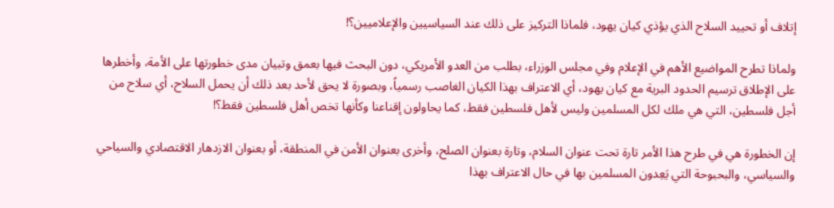إتلاف أو تحييد السلاح الذي يؤذي كيان يهود، فلماذا التركيز على ذلك عند السياسيين والإعلاميين؟!

ولماذا تطرح المواضيع الأهم في الإعلام وفي مجلس الوزراء، بطلب من العدو الأمريكي، دون البحث فيها بعمق وتبيان مدى خطورتها على الأمة، وأخطرها على الإطلاق ترسيم الحدود البرية مع كيان يهود، أي الاعتراف بهذا الكيان الغاصب رسمياً، وبصورة لا يحق لأحد بعد ذلك أن يحمل السلاح، أي سلاح من أجل فلسطين، التي هي ملك لكل المسلمين وليس لأهل فلسطين فقط، كما يحاولون إقناعنا وكأنها تخص أهل فلسطين فقط؟!

إن الخطورة هي في طرح هذا الأمر تارة تحت عنوان السلام، وتارة بعنوان الصلح، وأخرى بعنوان الأمن في المنطقة، أو بعنوان الازدهار الاقتصادي والسياحي والسياسي، والبحبوحة التي يَعِدون المسلمين بها في حال الاعتراف بهذا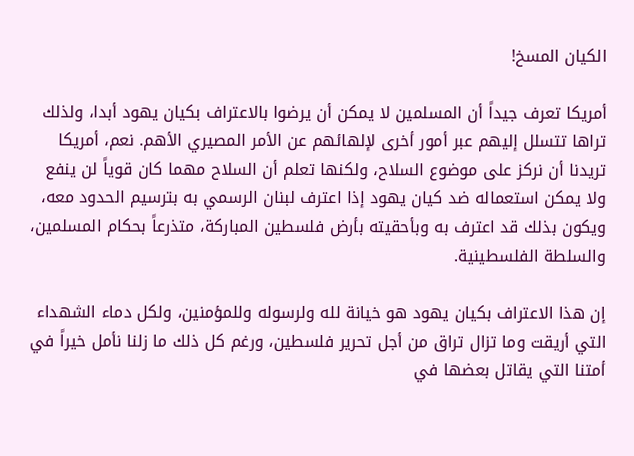الكيان المسخ!

أمريكا تعرف جيداً أن المسلمين لا يمكن أن يرضوا بالاعتراف بكيان يهود أبدا، ولذلك تراها تتسلل إليهم عبر أمور أخرى لإلهائهم عن الأمر المصيري الأهم. نعم، أمريكا تريدنا أن نركز على موضوع السلاح، ولكنها تعلم أن السلاح مهما كان قوياً لن ينفع ولا يمكن استعماله ضد كيان يهود إذا اعترف لبنان الرسمي به بترسيم الحدود معه، ويكون بذلك قد اعترف به وبأحقيته بأرض فلسطين المباركة، متذرعاً بحكام المسلمين، والسلطة الفلسطينية.

إن هذا الاعتراف بكيان يهود هو خيانة لله ولرسوله وللمؤمنين، ولكل دماء الشهداء التي أريقت وما تزال تراق من أجل تحرير فلسطين، ورغم كل ذلك ما زلنا نأمل خيراً في أمتنا التي يقاتل بعضها في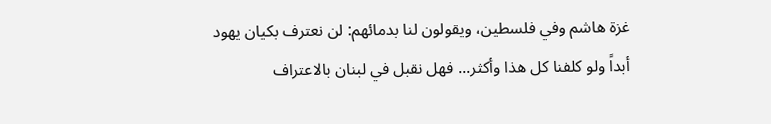غزة هاشم وفي فلسطين، ويقولون لنا بدمائهم: لن نعترف بكيان يهود أبداً ولو كلفنا كل هذا وأكثر... فهل نقبل في لبنان بالاعتراف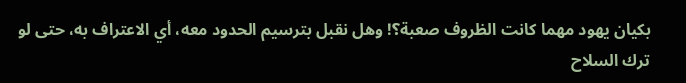بكيان يهود مهما كانت الظروف صعبة؟! وهل نقبل بترسيم الحدود معه، أي الاعتراف به، حتى لو ترك السلاح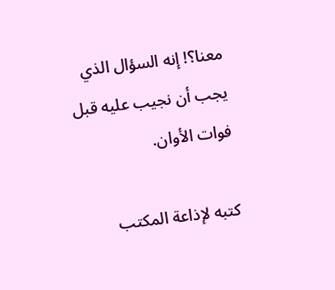معنا؟! إنه السؤال الذي يجب أن نجيب عليه قبل فوات الأوان.

كتبه لإذاعة المكتب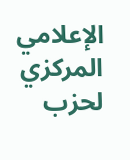الإعلامي المركزي لحزب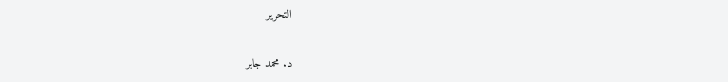التحرير

د. محمد جابر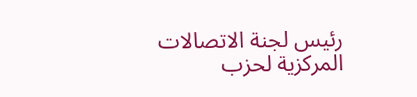رئيس لجنة الاتصالات المركزية لحزب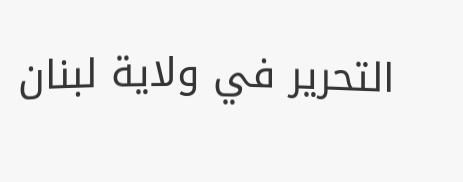التحرير في ولاية لبنان